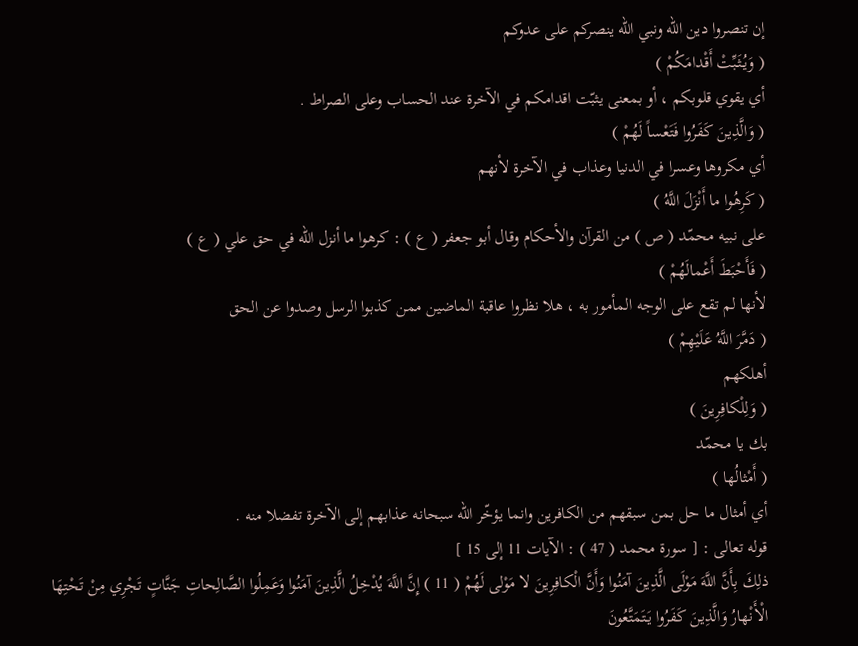إن تنصروا دين اللّه ونبي اللّه ينصركم على عدوكم
( وَيُثَبِّتْ أَقْدامَكُمْ )
أي يقوي قلوبكم ، أو بمعنى يثبّت اقدامكم في الآخرة عند الحساب وعلى الصراط .
( وَالَّذِينَ كَفَرُوا فَتَعْساً لَهُمْ )
أي مكروها وعسرا في الدنيا وعذاب في الآخرة لأنهم
( كَرِهُوا ما أَنْزَلَ اللَّهُ )
على نبيه محمّد ( ص ) من القرآن والأحكام وقال أبو جعفر ( ع ) : كرهوا ما أنزل اللّه في حق علي ( ع )
( فَأَحْبَطَ أَعْمالَهُمْ )
لأنها لم تقع على الوجه المأمور به ، هلا نظروا عاقبة الماضين ممن كذبوا الرسل وصدوا عن الحق
( دَمَّرَ اللَّهُ عَلَيْهِمْ )
أهلكهم
( وَلِلْكافِرِينَ )
بك يا محمّد
( أَمْثالُها )
أي أمثال ما حل بمن سبقهم من الكافرين وانما يؤخّر اللّه سبحانه عذابهم إلى الآخرة تفضلا منه .
قوله تعالى : [ سورة محمد ( 47 ) : الآيات 11 إلى 15 ]
ذلِكَ بِأَنَّ اللَّهَ مَوْلَى الَّذِينَ آمَنُوا وَأَنَّ الْكافِرِينَ لا مَوْلى لَهُمْ ( 11 ) إِنَّ اللَّهَ يُدْخِلُ الَّذِينَ آمَنُوا وَعَمِلُوا الصَّالِحاتِ جَنَّاتٍ تَجْرِي مِنْ تَحْتِهَا الْأَنْهارُ وَالَّذِينَ كَفَرُوا يَتَمَتَّعُونَ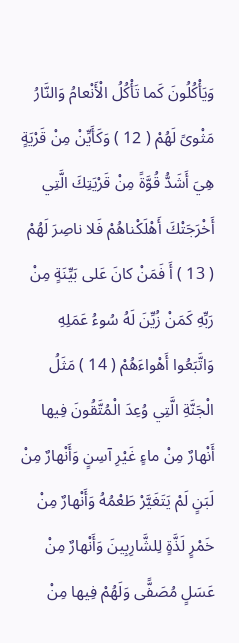وَيَأْكُلُونَ كَما تَأْكُلُ الْأَنْعامُ وَالنَّارُ مَثْوىً لَهُمْ ( 12 ) وَكَأَيِّنْ مِنْ قَرْيَةٍ هِيَ أَشَدُّ قُوَّةً مِنْ قَرْيَتِكَ الَّتِي أَخْرَجَتْكَ أَهْلَكْناهُمْ فَلا ناصِرَ لَهُمْ ( 13 ) أَ فَمَنْ كانَ عَلى بَيِّنَةٍ مِنْ رَبِّهِ كَمَنْ زُيِّنَ لَهُ سُوءُ عَمَلِهِ وَاتَّبَعُوا أَهْواءَهُمْ ( 14 ) مَثَلُ الْجَنَّةِ الَّتِي وُعِدَ الْمُتَّقُونَ فِيها أَنْهارٌ مِنْ ماءٍ غَيْرِ آسِنٍ وَأَنْهارٌ مِنْ لَبَنٍ لَمْ يَتَغَيَّرْ طَعْمُهُ وَأَنْهارٌ مِنْ خَمْرٍ لَذَّةٍ لِلشَّارِبِينَ وَأَنْهارٌ مِنْ عَسَلٍ مُصَفًّى وَلَهُمْ فِيها مِنْ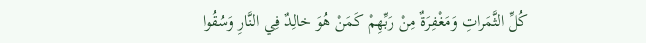كُلِّ الثَّمَراتِ وَمَغْفِرَةٌ مِنْ رَبِّهِمْ كَمَنْ هُوَ خالِدٌ فِي النَّارِ وَسُقُوا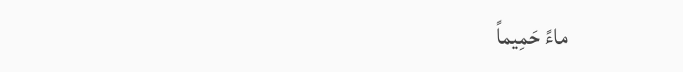ماءً حَمِيماً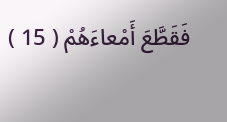فَقَطَّعَ أَمْعاءَهُمْ ( 15 )